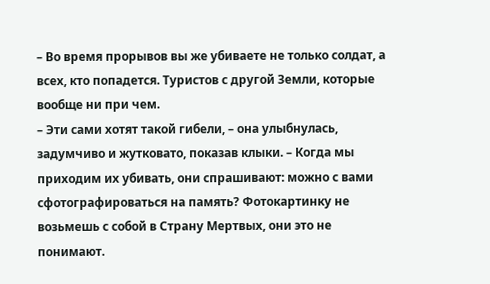– Во время прорывов вы же убиваете не только солдат, а всех, кто попадется. Туристов с другой Земли, которые вообще ни при чем.
– Эти сами хотят такой гибели, – она улыбнулась, задумчиво и жутковато, показав клыки. – Когда мы приходим их убивать, они спрашивают: можно с вами сфотографироваться на память? Фотокартинку не возьмешь с собой в Страну Мертвых, они это не понимают.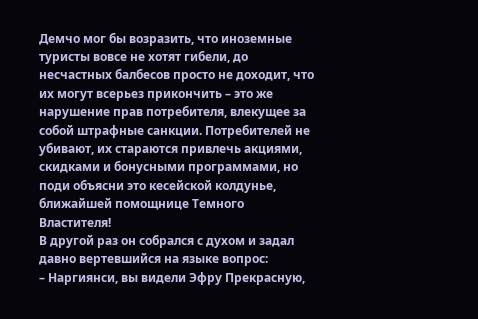Демчо мог бы возразить, что иноземные туристы вовсе не хотят гибели, до несчастных балбесов просто не доходит, что их могут всерьез прикончить – это же нарушение прав потребителя, влекущее за собой штрафные санкции. Потребителей не убивают, их стараются привлечь акциями, скидками и бонусными программами, но поди объясни это кесейской колдунье, ближайшей помощнице Темного Властителя!
В другой раз он собрался с духом и задал давно вертевшийся на языке вопрос:
– Наргиянси, вы видели Эфру Прекрасную,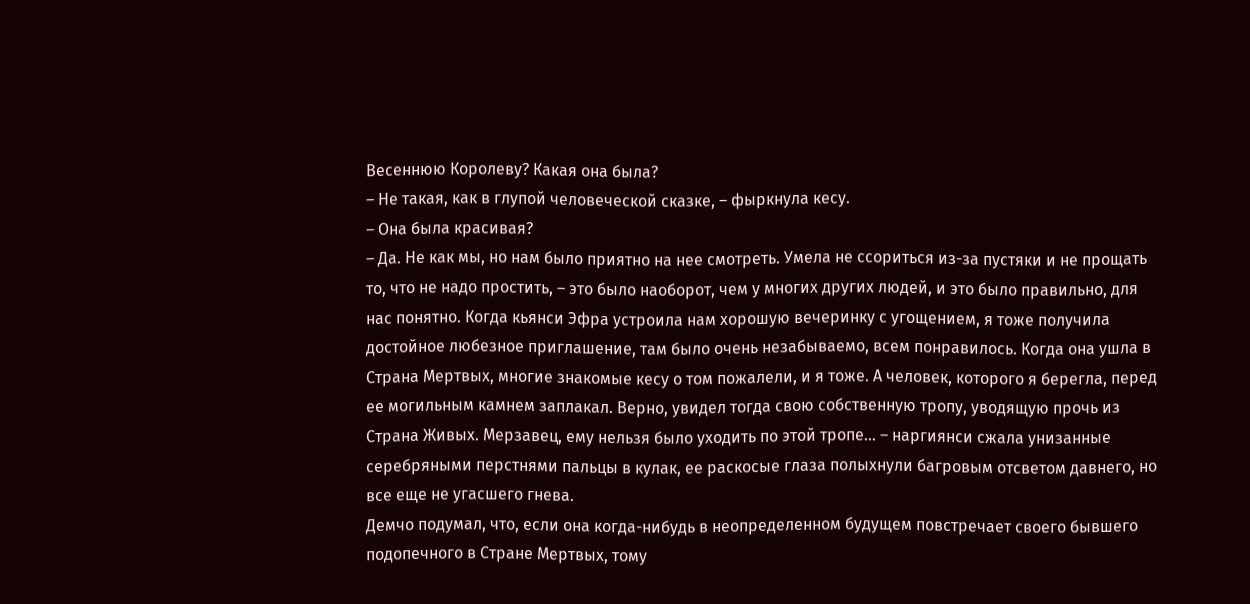Весеннюю Королеву? Какая она была?
– Не такая, как в глупой человеческой сказке, – фыркнула кесу.
– Она была красивая?
– Да. Не как мы, но нам было приятно на нее смотреть. Умела не ссориться из-за пустяки и не прощать то, что не надо простить, – это было наоборот, чем у многих других людей, и это было правильно, для нас понятно. Когда кьянси Эфра устроила нам хорошую вечеринку с угощением, я тоже получила достойное любезное приглашение, там было очень незабываемо, всем понравилось. Когда она ушла в Страна Мертвых, многие знакомые кесу о том пожалели, и я тоже. А человек, которого я берегла, перед ее могильным камнем заплакал. Верно, увидел тогда свою собственную тропу, уводящую прочь из Страна Живых. Мерзавец, ему нельзя было уходить по этой тропе… – наргиянси сжала унизанные серебряными перстнями пальцы в кулак, ее раскосые глаза полыхнули багровым отсветом давнего, но все еще не угасшего гнева.
Демчо подумал, что, если она когда-нибудь в неопределенном будущем повстречает своего бывшего подопечного в Стране Мертвых, тому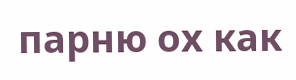парню ох как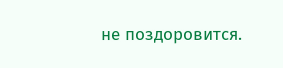не поздоровится.